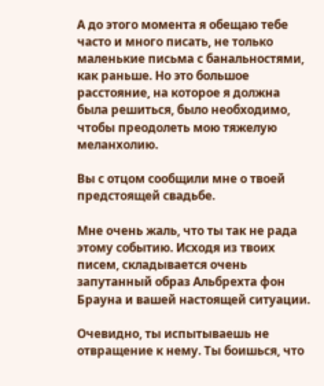А до этого момента я обещаю тебе часто и много писать, не только маленькие письма с банальностями, как раньше. Но это большое расстояние, на которое я должна была решиться, было необходимо, чтобы преодолеть мою тяжелую меланхолию.

Вы с отцом сообщили мне о твоей предстоящей свадьбе.

Мне очень жаль, что ты так не рада этому событию. Исходя из твоих писем, складывается очень запутанный образ Альбрехта фон Брауна и вашей настоящей ситуации.

Очевидно, ты испытываешь не отвращение к нему. Ты боишься, что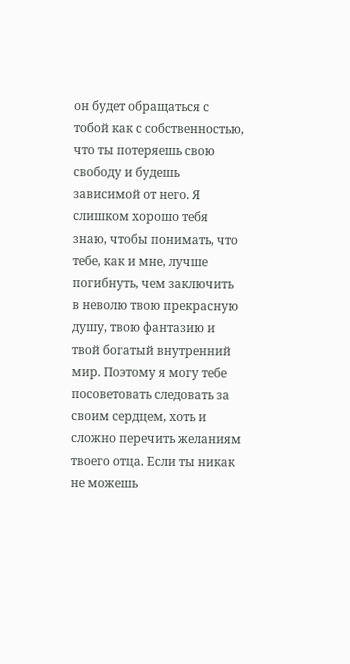он будет обращаться с тобой как с собственностью, что ты потеряешь свою свободу и будешь зависимой от него. Я слишком хорошо тебя знаю, чтобы понимать, что тебе, как и мне, лучше погибнуть, чем заключить в неволю твою прекрасную душу, твою фантазию и твой богатый внутренний мир. Поэтому я могу тебе посоветовать следовать за своим сердцем, хоть и сложно перечить желаниям твоего отца. Если ты никак не можешь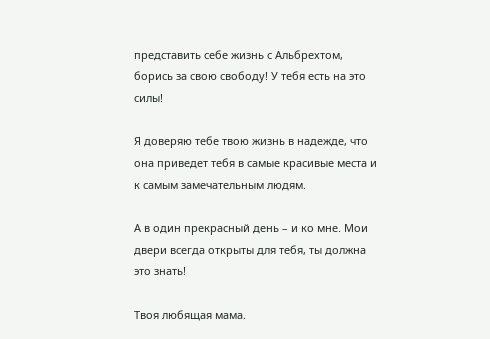представить себе жизнь с Альбрехтом, борись за свою свободу! У тебя есть на это силы!

Я доверяю тебе твою жизнь в надежде, что она приведет тебя в самые красивые места и к самым замечательным людям.

А в один прекрасный день – и ко мне. Мои двери всегда открыты для тебя, ты должна это знать!

Твоя любящая мама.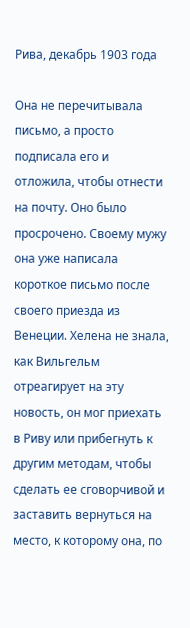Рива, декабрь 1903 года

Она не перечитывала письмо, а просто подписала его и отложила, чтобы отнести на почту. Оно было просрочено. Своему мужу она уже написала короткое письмо после своего приезда из Венеции. Хелена не знала, как Вильгельм отреагирует на эту новость, он мог приехать в Риву или прибегнуть к другим методам, чтобы сделать ее сговорчивой и заставить вернуться на место, к которому она, по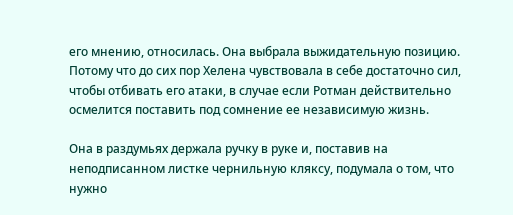его мнению, относилась. Она выбрала выжидательную позицию. Потому что до сих пор Хелена чувствовала в себе достаточно сил, чтобы отбивать его атаки, в случае если Ротман действительно осмелится поставить под сомнение ее независимую жизнь.

Она в раздумьях держала ручку в руке и, поставив на неподписанном листке чернильную кляксу, подумала о том, что нужно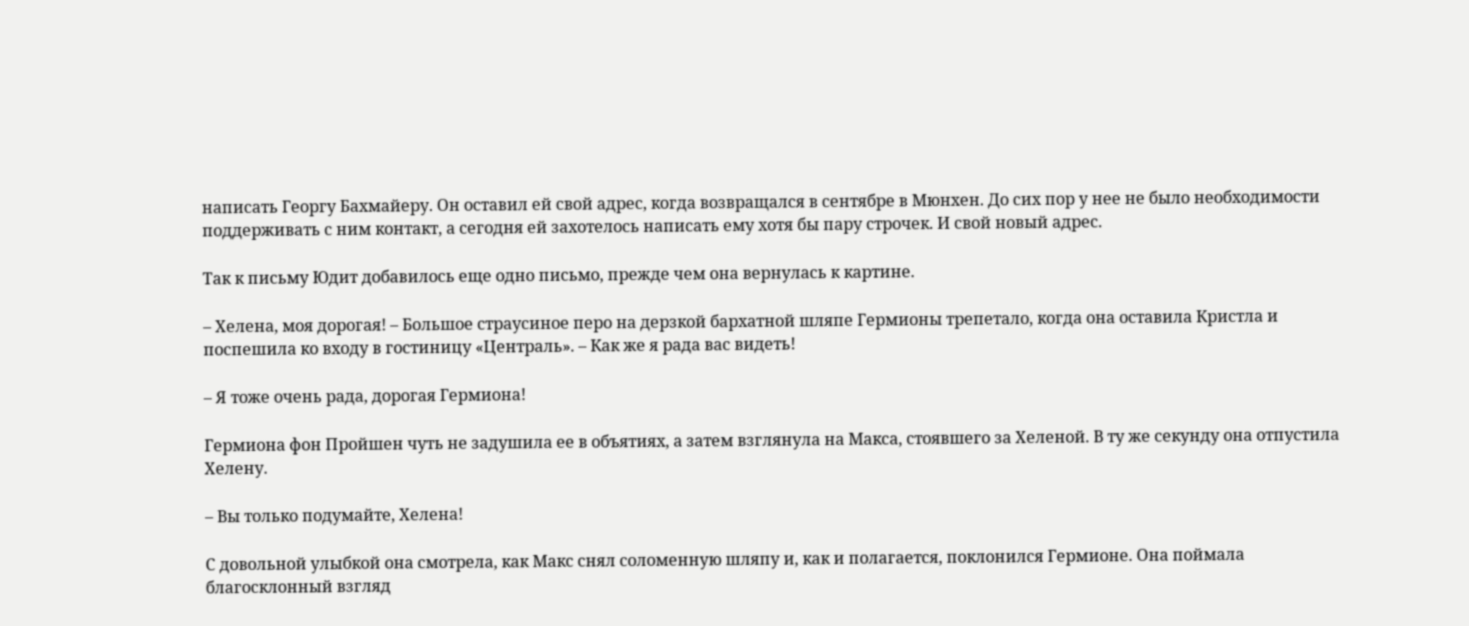написать Георгу Бахмайеру. Он оставил ей свой адрес, когда возвращался в сентябре в Мюнхен. До сих пор у нее не было необходимости поддерживать с ним контакт, а сегодня ей захотелось написать ему хотя бы пару строчек. И свой новый адрес.

Так к письму Юдит добавилось еще одно письмо, прежде чем она вернулась к картине.

– Хелена, моя дорогая! – Большое страусиное перо на дерзкой бархатной шляпе Гермионы трепетало, когда она оставила Кристла и поспешила ко входу в гостиницу «Централь». – Как же я рада вас видеть!

– Я тоже очень рада, дорогая Гермиона!

Гермиона фон Пройшен чуть не задушила ее в объятиях, а затем взглянула на Макса, стоявшего за Хеленой. В ту же секунду она отпустила Хелену.

– Вы только подумайте, Хелена!

С довольной улыбкой она смотрела, как Макс снял соломенную шляпу и, как и полагается, поклонился Гермионе. Она поймала благосклонный взгляд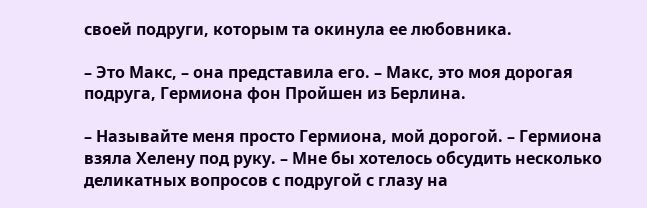своей подруги, которым та окинула ее любовника.

– Это Макс, – она представила его. – Макс, это моя дорогая подруга, Гермиона фон Пройшен из Берлина.

– Называйте меня просто Гермиона, мой дорогой. – Гермиона взяла Хелену под руку. – Мне бы хотелось обсудить несколько деликатных вопросов с подругой с глазу на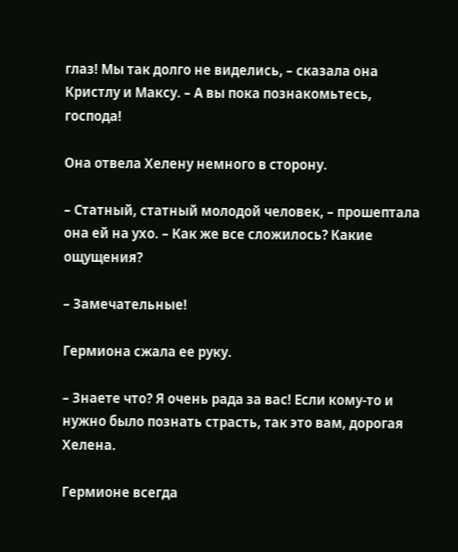глаз! Мы так долго не виделись, – сказала она Кристлу и Максу. – А вы пока познакомьтесь, господа!

Она отвела Хелену немного в сторону.

– Статный, статный молодой человек, – прошептала она ей на ухо. – Как же все сложилось? Какие ощущения?

– Замечательные!

Гермиона сжала ее руку.

– Знаете что? Я очень рада за вас! Если кому-то и нужно было познать страсть, так это вам, дорогая Хелена.

Гермионе всегда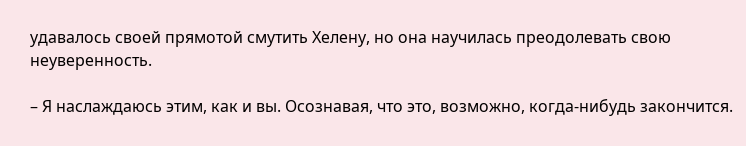удавалось своей прямотой смутить Хелену, но она научилась преодолевать свою неуверенность.

– Я наслаждаюсь этим, как и вы. Осознавая, что это, возможно, когда-нибудь закончится.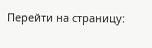Перейти на страницу: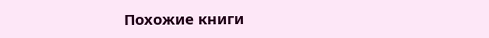Похожие книги